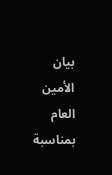بيان الأمين العام بمناسبة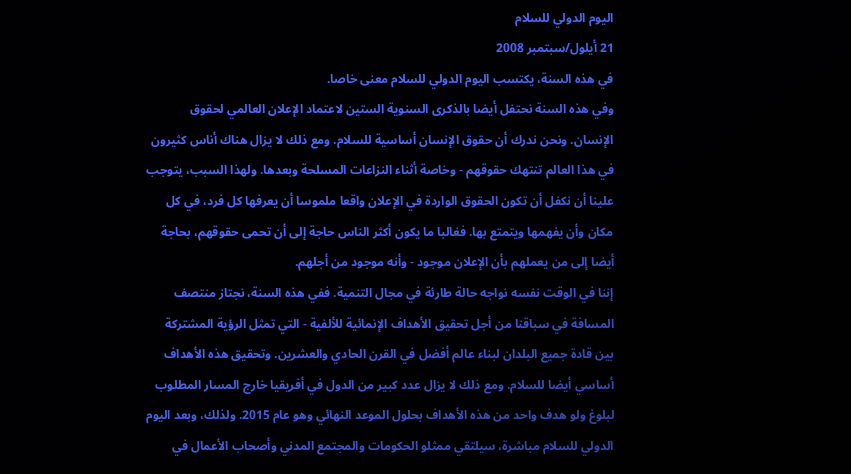اليوم الدولي للسلام
21 أيلول/سبتمبر 2008
في هذه السنة، يكتسب اليوم الدولي للسلام معنى خاصا.
وفي هذه السنة نحتفل أيضا بالذكرى السنوية الستين لاعتماد الإعلان العالمي لحقوق الإنسان. ونحن ندرك أن حقوق الإنسان أساسية للسلام. ومع ذلك لا يزال هناك أناس كثيرون في هذا العالم تنتهك حقوقهم - وخاصة أثناء النزاعات المسلحة وبعدها. ولهذا السبب، يتوجب علينا أن نكفل أن تكون الحقوق الواردة في الإعلان واقعا ملموسا أن يعرفها كل فرد، في كل مكان وأن يفهمها ويتمتع بها. فغالبا ما يكون أكثر الناس حاجة إلى أن تحمى حقوقهم، بحاجة أيضا إلى من يعملهم بأن الإعلان موجود - وأنه موجود من أجلهم.
إننا في الوقت نفسه نواجه حالة طارئة في مجال التنمية. ففي هذه السنة، نجتاز منتصف المسافة في سباقنا من أجل تحقيق الأهداف الإنمائية للألفية - التي تمثل الرؤية المشتركة بين قادة جميع البلدان لبناء عالم أفضل في القرن الحادي والعشرين. وتحقيق هذه الأهداف أساسي أيضا للسلام. ومع ذلك لا يزال عدد كبير من الدول في أفريقيا خارج المسار المطلوب لبلوغ ولو هدف واحد من هذه الأهداف بحلول الموعد النهائي وهو عام 2015. ولذلك، وبعد اليوم الدولي للسلام مباشرة، سيلتقي ممثلو الحكومات والمجتمع المدني وأصحاب الأعمال في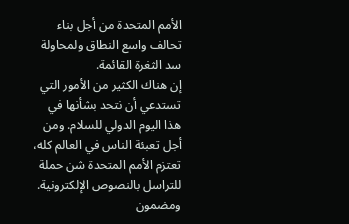الأمم المتحدة من أجل بناء تحالف واسع النطاق ولمحاولة سد الثغرة القائمة.
إن هناك الكثير من الأمور التي تستدعي أن نتحد بشأنها في هذا اليوم الدولي للسلام. ومن أجل تعبئة الناس في العالم كله، تعتزم الأمم المتحدة شن حملة للتراسل بالنصوص الإلكترونية. ومضمون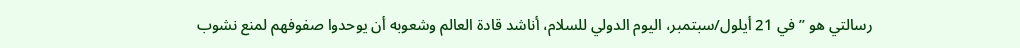رسالتي هو ”في 21 أيلول/سبتمبر، اليوم الدولي للسلام، أناشد قادة العالم وشعوبه أن يوحدوا صفوفهم لمنع نشوب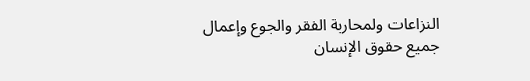النزاعات ولمحاربة الفقر والجوع وإعمال جميع حقوق الإنسان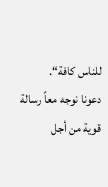للناس كافة“.
دعونا نوجه معاً رسالة قوية من أجل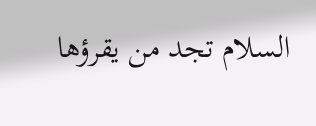السلام تجد من يقرؤها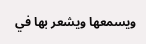ويسمعها ويشعر بها في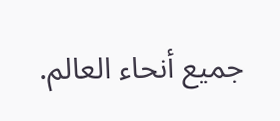جميع أنحاء العالم.